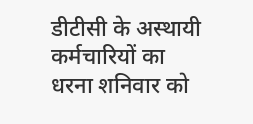डीटीसी के अस्थायी कर्मचारियों का धरना शनिवार को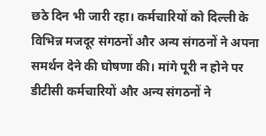छठे दिन भी जारी रहा। कर्मचारियों को दिल्ली के विभिन्न मजदूर संगठनों और अन्य संगठनों ने अपना समर्थन देने की घोषणा की। मांगे पूरी न होने पर डीटीसी कर्मचारियों और अन्य संगठनों ने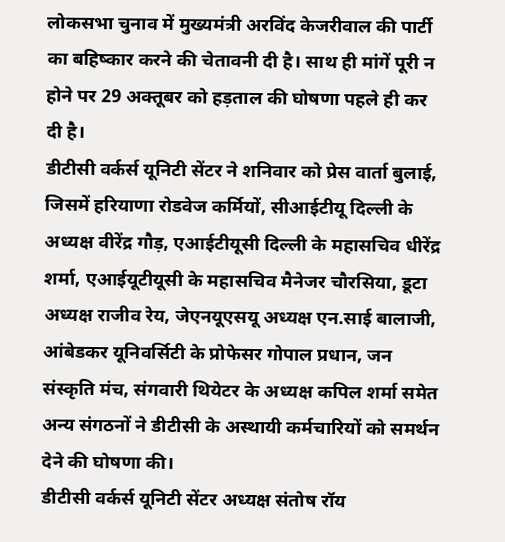लोकसभा चुनाव में मुख्यमंत्री अरविंद केजरीवाल की पार्टी का बहिष्कार करने की चेतावनी दी है। साथ ही मांगें पूरी न होने पर 29 अक्तूबर को हड़ताल की घोषणा पहले ही कर दी है।
डीटीसी वर्कर्स यूनिटी सेंटर ने शनिवार को प्रेस वार्ता बुलाई, जिसमें हरियाणा रोडवेज कर्मियों, सीआईटीयू दिल्ली के अध्यक्ष वीरेंद्र गौड़, एआईटीयूसी दिल्ली के महासचिव धीरेंद्र शर्मा, एआईयूटीयूसी के महासचिव मैनेजर चौरसिया, डूटा अध्यक्ष राजीव रेय, जेएनयूएसयू अध्यक्ष एन.साई बालाजी, आंबेडकर यूनिवर्सिटी के प्रोफेसर गोपाल प्रधान, जन संस्कृति मंच, संगवारी थियेटर के अध्यक्ष कपिल शर्मा समेत अन्य संगठनों ने डीटीसी के अस्थायी कर्मचारियों को समर्थन देने की घोषणा की।
डीटीसी वर्कर्स यूनिटी सेंटर अध्यक्ष संतोष रॉय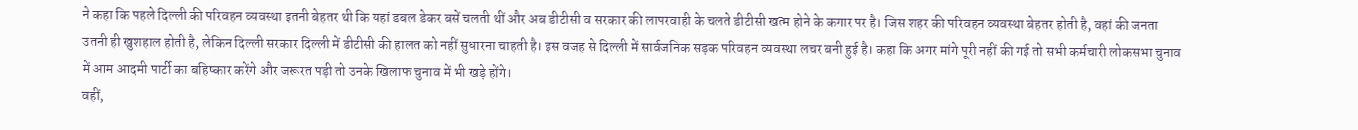ने कहा कि पहले दिल्ली की परिवहन व्यवस्था इतनी बेहतर थी कि यहां डबल डेकर बसें चलती थीं और अब डीटीसी व सरकार की लापरवाही के चलते डीटीसी खत्म होने के कगार पर है। जिस शहर की परिवहन व्यवस्था बेहतर होती है, वहां की जनता उतनी ही खुशहाल होती है, लेकिन दिल्ली सरकार दिल्ली में डीटीसी की हालत को नहीं सुधारना चाहती है। इस वजह से दिल्ली में सार्वजनिक सड़क परिवहन व्यवस्था लचर बनी हुई है। कहा कि अगर मांगे पूरी नहीं की गई तो सभी कर्मचारी लोकसभा चुनाव में आम आदमी पार्टी का बहिष्कार करेंगे और जरूरत पड़ी तो उनके खिलाफ चुनाव में भी खड़े होंगे।
वहीं,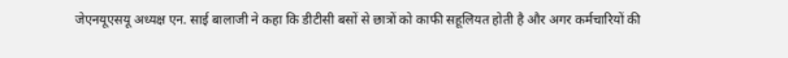जेएनयूएसयू अध्यक्ष एन. साई बालाजी ने कहा कि डीटीसी बसों से छात्रों को काफी सहूलियत होती है और अगर कर्मचारियों की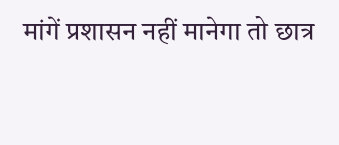मांगें प्रशासन नहीं मानेगा तो छात्र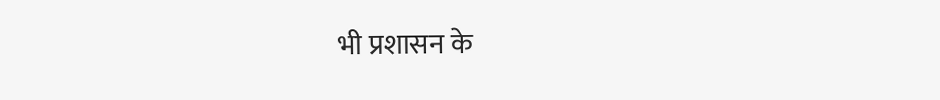भी प्रशासन के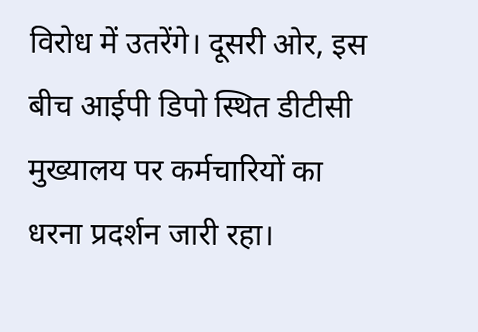विरोध में उतरेंगे। दूसरी ओर, इस बीच आईपी डिपो स्थित डीटीसी मुख्यालय पर कर्मचारियों का धरना प्रदर्शन जारी रहा।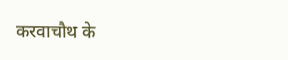करवाचौथ के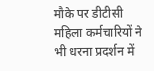मौके पर डीटीसी महिला कर्मचारियों ने भी धरना प्रदर्शन में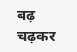बढ़ चढ़कर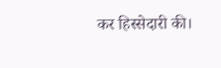कर हिस्सेदारी की।